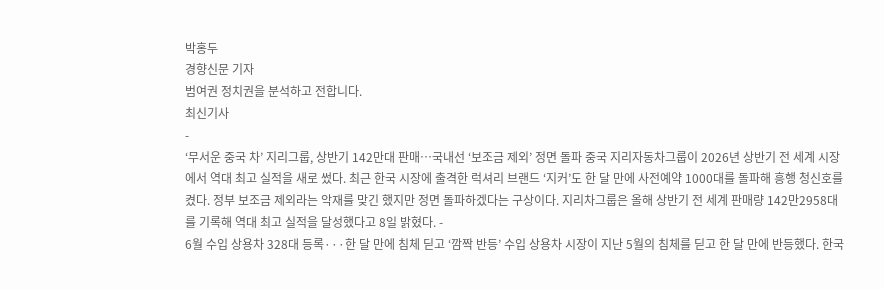박홍두
경향신문 기자
범여권 정치권을 분석하고 전합니다.
최신기사
-
‘무서운 중국 차’ 지리그룹, 상반기 142만대 판매…국내선 ‘보조금 제외’ 정면 돌파 중국 지리자동차그룹이 2026년 상반기 전 세계 시장에서 역대 최고 실적을 새로 썼다. 최근 한국 시장에 출격한 럭셔리 브랜드 ‘지커’도 한 달 만에 사전예약 1000대를 돌파해 흥행 청신호를 켰다. 정부 보조금 제외라는 악재를 맞긴 했지만 정면 돌파하겠다는 구상이다. 지리차그룹은 올해 상반기 전 세계 판매량 142만2958대를 기록해 역대 최고 실적을 달성했다고 8일 밝혔다. -
6월 수입 상용차 328대 등록···한 달 만에 침체 딛고 ‘깜짝 반등’ 수입 상용차 시장이 지난 5월의 침체를 딛고 한 달 만에 반등했다. 한국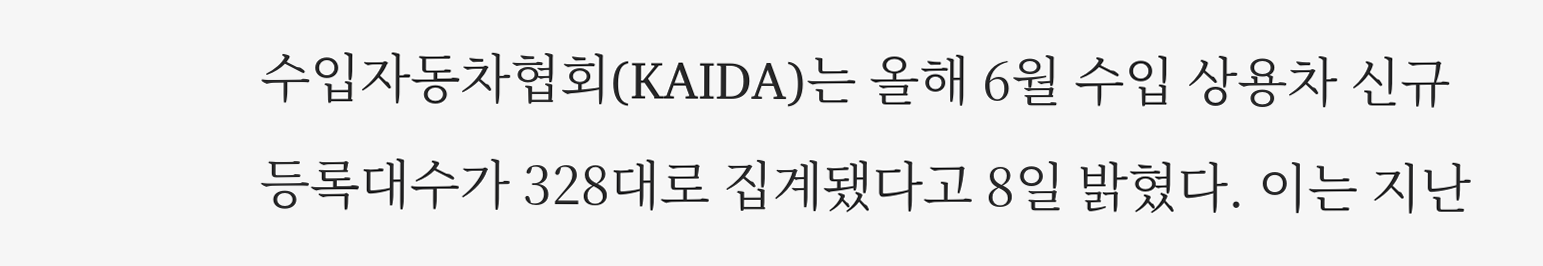수입자동차협회(KAIDA)는 올해 6월 수입 상용차 신규등록대수가 328대로 집계됐다고 8일 밝혔다. 이는 지난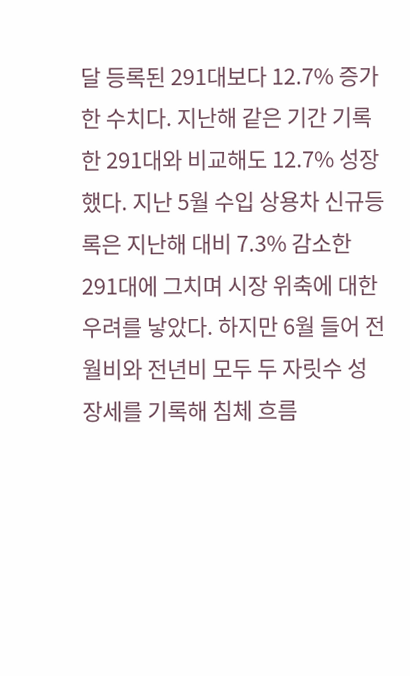달 등록된 291대보다 12.7% 증가한 수치다. 지난해 같은 기간 기록한 291대와 비교해도 12.7% 성장했다. 지난 5월 수입 상용차 신규등록은 지난해 대비 7.3% 감소한 291대에 그치며 시장 위축에 대한 우려를 낳았다. 하지만 6월 들어 전월비와 전년비 모두 두 자릿수 성장세를 기록해 침체 흐름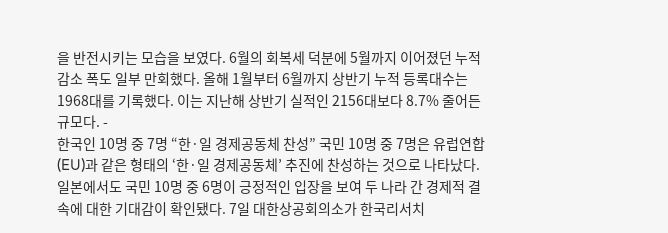을 반전시키는 모습을 보였다. 6월의 회복세 덕분에 5월까지 이어졌던 누적 감소 폭도 일부 만회했다. 올해 1월부터 6월까지 상반기 누적 등록대수는 1968대를 기록했다. 이는 지난해 상반기 실적인 2156대보다 8.7% 줄어든 규모다. -
한국인 10명 중 7명 “한·일 경제공동체 찬성” 국민 10명 중 7명은 유럽연합(EU)과 같은 형태의 ‘한·일 경제공동체’ 추진에 찬성하는 것으로 나타났다. 일본에서도 국민 10명 중 6명이 긍정적인 입장을 보여 두 나라 간 경제적 결속에 대한 기대감이 확인됐다. 7일 대한상공회의소가 한국리서치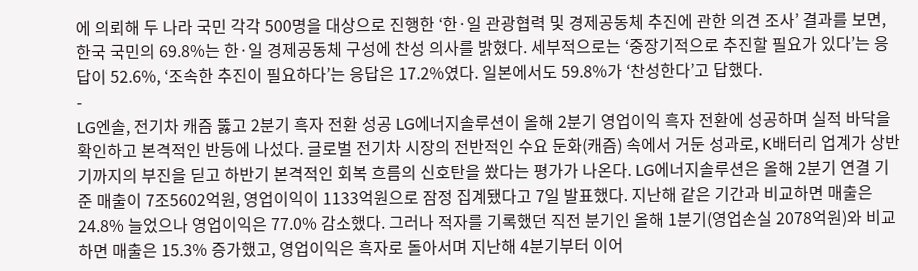에 의뢰해 두 나라 국민 각각 500명을 대상으로 진행한 ‘한·일 관광협력 및 경제공동체 추진에 관한 의견 조사’ 결과를 보면, 한국 국민의 69.8%는 한·일 경제공동체 구성에 찬성 의사를 밝혔다. 세부적으로는 ‘중장기적으로 추진할 필요가 있다’는 응답이 52.6%, ‘조속한 추진이 필요하다’는 응답은 17.2%였다. 일본에서도 59.8%가 ‘찬성한다’고 답했다.
-
LG엔솔, 전기차 캐즘 뚫고 2분기 흑자 전환 성공 LG에너지솔루션이 올해 2분기 영업이익 흑자 전환에 성공하며 실적 바닥을 확인하고 본격적인 반등에 나섰다. 글로벌 전기차 시장의 전반적인 수요 둔화(캐즘) 속에서 거둔 성과로, K배터리 업계가 상반기까지의 부진을 딛고 하반기 본격적인 회복 흐름의 신호탄을 쐈다는 평가가 나온다. LG에너지솔루션은 올해 2분기 연결 기준 매출이 7조5602억원, 영업이익이 1133억원으로 잠정 집계됐다고 7일 발표했다. 지난해 같은 기간과 비교하면 매출은 24.8% 늘었으나 영업이익은 77.0% 감소했다. 그러나 적자를 기록했던 직전 분기인 올해 1분기(영업손실 2078억원)와 비교하면 매출은 15.3% 증가했고, 영업이익은 흑자로 돌아서며 지난해 4분기부터 이어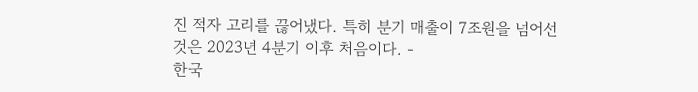진 적자 고리를 끊어냈다. 특히 분기 매출이 7조원을 넘어선 것은 2023년 4분기 이후 처음이다. -
한국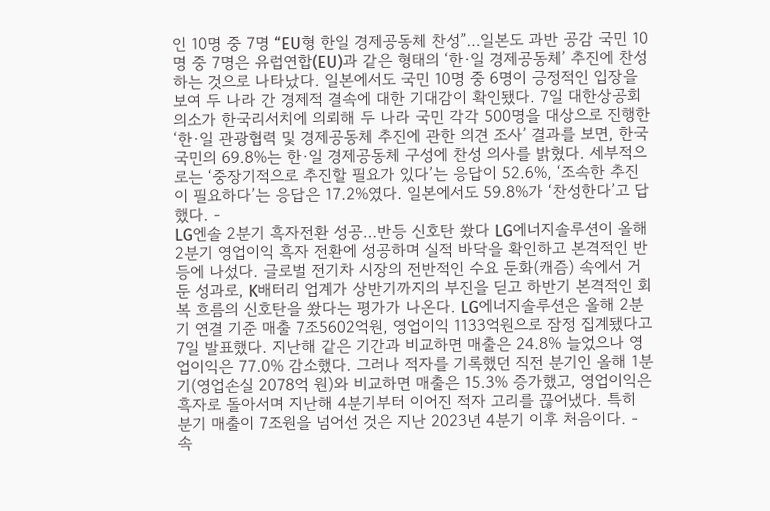인 10명 중 7명 “EU형 한일 경제공동체 찬성”…일본도 과반 공감 국민 10명 중 7명은 유럽연합(EU)과 같은 형태의 ‘한·일 경제공동체’ 추진에 찬성하는 것으로 나타났다. 일본에서도 국민 10명 중 6명이 긍정적인 입장을 보여 두 나라 간 경제적 결속에 대한 기대감이 확인됐다. 7일 대한상공회의소가 한국리서치에 의뢰해 두 나라 국민 각각 500명을 대상으로 진행한 ‘한·일 관광협력 및 경제공동체 추진에 관한 의견 조사’ 결과를 보면, 한국 국민의 69.8%는 한·일 경제공동체 구성에 찬성 의사를 밝혔다. 세부적으로는 ‘중장기적으로 추진할 필요가 있다’는 응답이 52.6%, ‘조속한 추진이 필요하다’는 응답은 17.2%였다. 일본에서도 59.8%가 ‘찬성한다’고 답했다. -
LG엔솔 2분기 흑자전환 성공…반등 신호탄 쐈다 LG에너지솔루션이 올해 2분기 영업이익 흑자 전환에 성공하며 실적 바닥을 확인하고 본격적인 반등에 나섰다. 글로벌 전기차 시장의 전반적인 수요 둔화(캐즘) 속에서 거둔 성과로, K배터리 업계가 상반기까지의 부진을 딛고 하반기 본격적인 회복 흐름의 신호탄을 쐈다는 평가가 나온다. LG에너지솔루션은 올해 2분기 연결 기준 매출 7조5602억원, 영업이익 1133억원으로 잠정 집계됐다고 7일 발표했다. 지난해 같은 기간과 비교하면 매출은 24.8% 늘었으나 영업이익은 77.0% 감소했다. 그러나 적자를 기록했던 직전 분기인 올해 1분기(영업손실 2078억 원)와 비교하면 매출은 15.3% 증가했고, 영업이익은 흑자로 돌아서며 지난해 4분기부터 이어진 적자 고리를 끊어냈다. 특히 분기 매출이 7조원을 넘어선 것은 지난 2023년 4분기 이후 처음이다. -
속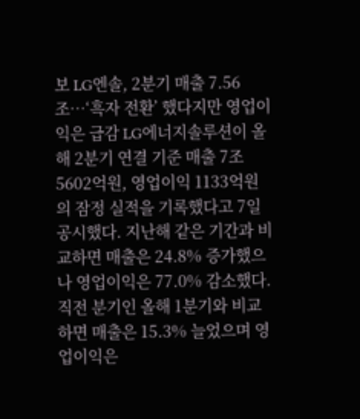보 LG엔솔, 2분기 매출 7.56조…‘흑자 전환’ 했다지만 영업이익은 급감 LG에너지솔루션이 올해 2분기 연결 기준 매출 7조5602억원, 영업이익 1133억원의 잠정 실적을 기록했다고 7일 공시했다. 지난해 같은 기간과 비교하면 매출은 24.8% 증가했으나 영업이익은 77.0% 감소했다. 직전 분기인 올해 1분기와 비교하면 매출은 15.3% 늘었으며 영업이익은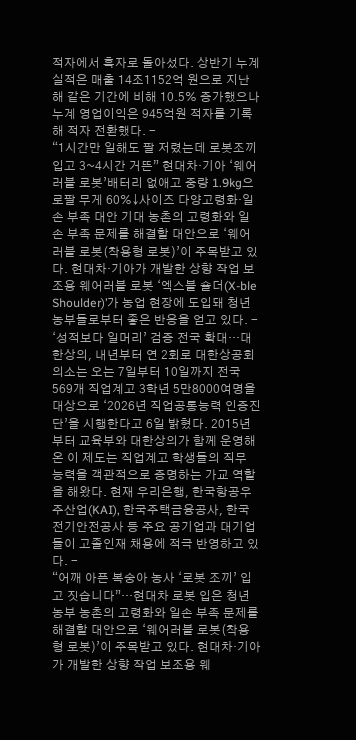적자에서 흑자로 돌아섰다. 상반기 누계 실적은 매출 14조1152억 원으로 지난해 같은 기간에 비해 10.5% 증가했으나 누계 영업이익은 945억원 적자를 기록해 적자 전환했다. -
“1시간만 일해도 팔 저렸는데 로봇조끼 입고 3~4시간 거뜬” 현대차·기아 ‘웨어러블 로봇’배터리 없애고 중량 1.9kg으로팔 무게 60%↓사이즈 다양고령화·일손 부족 대안 기대 농촌의 고령화와 일손 부족 문제를 해결할 대안으로 ‘웨어러블 로봇(착용형 로봇)’이 주목받고 있다. 현대차·기아가 개발한 상향 작업 보조용 웨어러블 로봇 ‘엑스블 숄더(X-ble Shoulder)’가 농업 현장에 도입돼 청년 농부들로부터 좋은 반응을 얻고 있다. -
‘성적보다 일머리’ 검증 전국 확대…대한상의, 내년부터 연 2회로 대한상공회의소는 오는 7일부터 10일까지 전국 569개 직업계고 3학년 5만8000여명을 대상으로 ‘2026년 직업공통능력 인증진단’을 시행한다고 6일 밝혔다. 2015년부터 교육부와 대한상의가 함께 운영해 온 이 제도는 직업계고 학생들의 직무 능력을 객관적으로 증명하는 가교 역할을 해왔다. 현재 우리은행, 한국항공우주산업(KAI), 한국주택금융공사, 한국전기안전공사 등 주요 공기업과 대기업들이 고졸인재 채용에 적극 반영하고 있다. -
“어깨 아픈 복숭아 농사 ‘로봇 조끼’ 입고 짓습니다”…현대차 로봇 입은 청년 농부 농촌의 고령화와 일손 부족 문제를 해결할 대안으로 ‘웨어러블 로봇(착용형 로봇)’이 주목받고 있다. 현대차·기아가 개발한 상향 작업 보조용 웨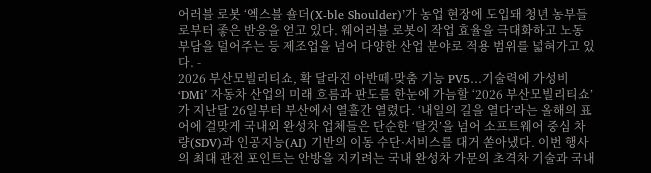어러블 로봇 ‘엑스블 숄더(X-ble Shoulder)’가 농업 현장에 도입돼 청년 농부들로부터 좋은 반응을 얻고 있다. 웨어러블 로봇이 작업 효율을 극대화하고 노동 부담을 덜어주는 등 제조업을 넘어 다양한 산업 분야로 적용 범위를 넓혀가고 있다. -
2026 부산모빌리티쇼, 확 달라진 아반떼·맞춤 기능 PV5…기술력에 가성비 ‘DMi’ 자동차 산업의 미래 흐름과 판도를 한눈에 가늠할 ‘2026 부산모빌리티쇼’가 지난달 26일부터 부산에서 열흘간 열렸다. ‘내일의 길을 열다’라는 올해의 표어에 걸맞게 국내외 완성차 업체들은 단순한 ‘탈것’을 넘어 소프트웨어 중심 차량(SDV)과 인공지능(AI) 기반의 이동 수단·서비스를 대거 쏟아냈다. 이번 행사의 최대 관전 포인트는 안방을 지키려는 국내 완성차 가문의 초격차 기술과 국내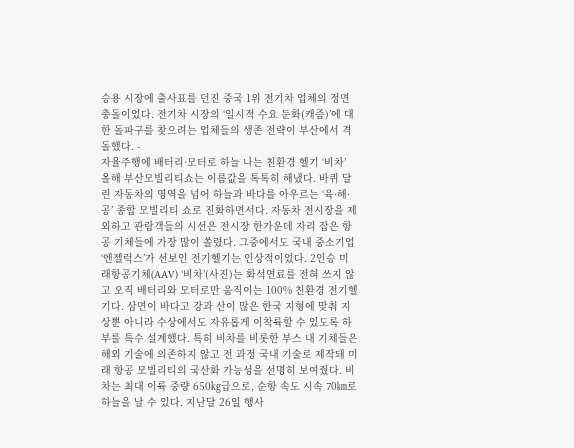승용 시장에 출사표를 던진 중국 1위 전기차 업체의 정면충돌이었다. 전기차 시장의 ‘일시적 수요 둔화(캐즘)’에 대한 돌파구를 찾으려는 업체들의 생존 전략이 부산에서 격돌했다. -
자율주행에 배터리·모터로 하늘 나는 친환경 헬기 ‘비차’ 올해 부산모빌리티쇼는 이름값을 톡톡히 해냈다. 바퀴 달린 자동차의 영역을 넘어 하늘과 바다를 아우르는 ‘육·해·공’ 종합 모빌리티 쇼로 진화하면서다. 자동차 전시장을 제외하고 관람객들의 시선은 전시장 한가운데 자리 잡은 항공 기체들에 가장 많이 쏠렸다. 그중에서도 국내 중소기업 ‘엔젤럭스’가 선보인 전기헬기는 인상적이었다. 2인승 미래항공기체(AAV) ‘비차’(사진)는 화석연료를 전혀 쓰지 않고 오직 배터리와 모터로만 움직이는 100% 친환경 전기헬기다. 삼면이 바다고 강과 산이 많은 한국 지형에 맞춰 지상뿐 아니라 수상에서도 자유롭게 이착륙할 수 있도록 하부를 특수 설계했다. 특히 비차를 비롯한 부스 내 기체들은 해외 기술에 의존하지 않고 전 과정 국내 기술로 제작돼 미래 항공 모빌리티의 국산화 가능성을 선명히 보여줬다. 비차는 최대 이륙 중량 650㎏급으로, 순항 속도 시속 70㎞로 하늘을 날 수 있다. 지난달 26일 행사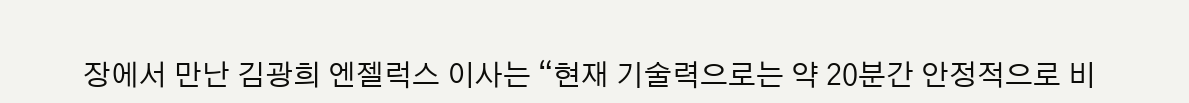장에서 만난 김광희 엔젤럭스 이사는 “현재 기술력으로는 약 20분간 안정적으로 비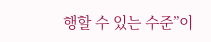행할 수 있는 수준”이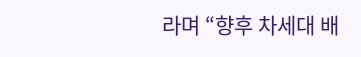라며 “향후 차세대 배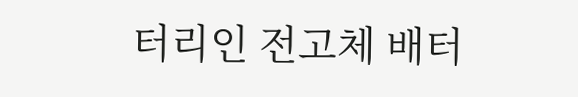터리인 전고체 배터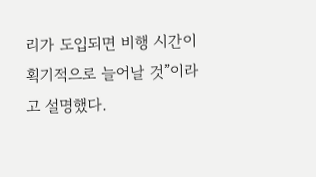리가 도입되면 비행 시간이 획기적으로 늘어날 것”이라고 설명했다.